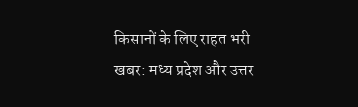किसानों के लिए राहत भरी खबर: मध्य प्रदेश और उत्तर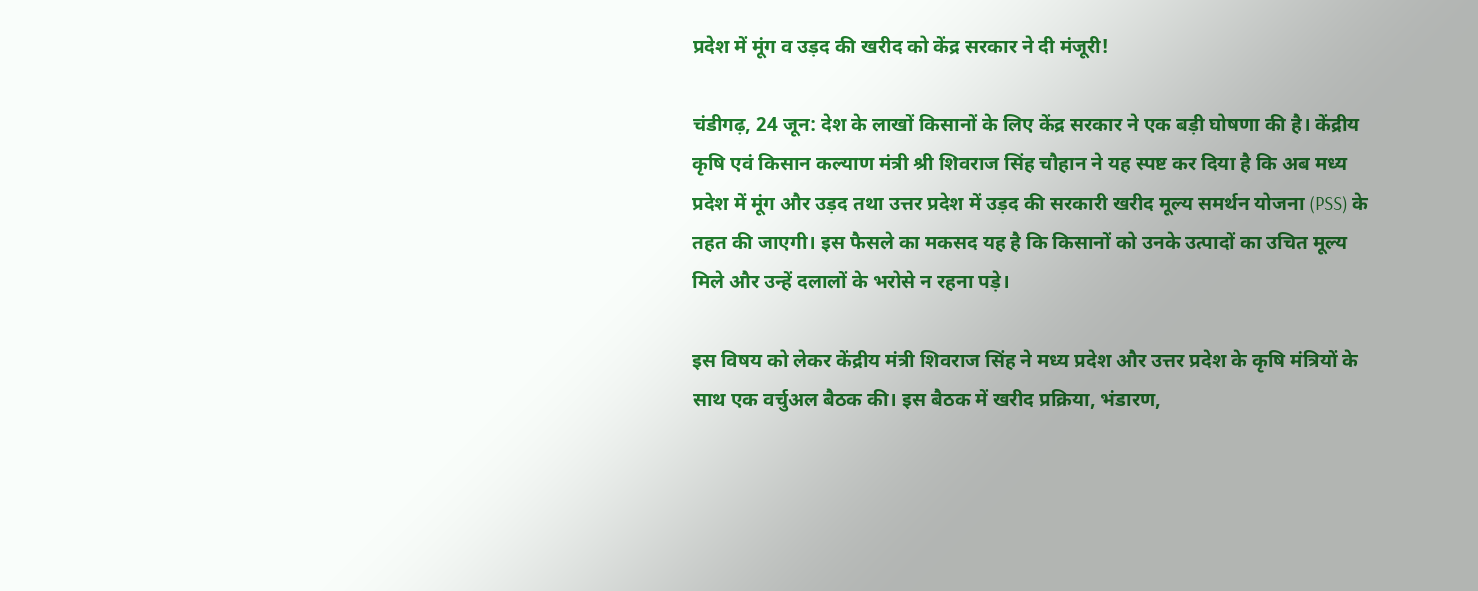प्रदेश में मूंग व उड़द की खरीद को केंद्र सरकार ने दी मंजूरी!

चंडीगढ़, 24 जून: देश के लाखों किसानों के लिए केंद्र सरकार ने एक बड़ी घोषणा की है। केंद्रीय कृषि एवं किसान कल्याण मंत्री श्री शिवराज सिंह चौहान ने यह स्पष्ट कर दिया है कि अब मध्य प्रदेश में मूंग और उड़द तथा उत्तर प्रदेश में उड़द की सरकारी खरीद मूल्य समर्थन योजना (PSS) के तहत की जाएगी। इस फैसले का मकसद यह है कि किसानों को उनके उत्पादों का उचित मूल्य मिले और उन्हें दलालों के भरोसे न रहना पड़े।

इस विषय को लेकर केंद्रीय मंत्री शिवराज सिंह ने मध्य प्रदेश और उत्तर प्रदेश के कृषि मंत्रियों के साथ एक वर्चुअल बैठक की। इस बैठक में खरीद प्रक्रिया, भंडारण,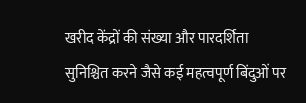खरीद केंद्रों की संख्या और पारदर्शिता सुनिश्चित करने जैसे कई महत्वपूर्ण बिंदुओं पर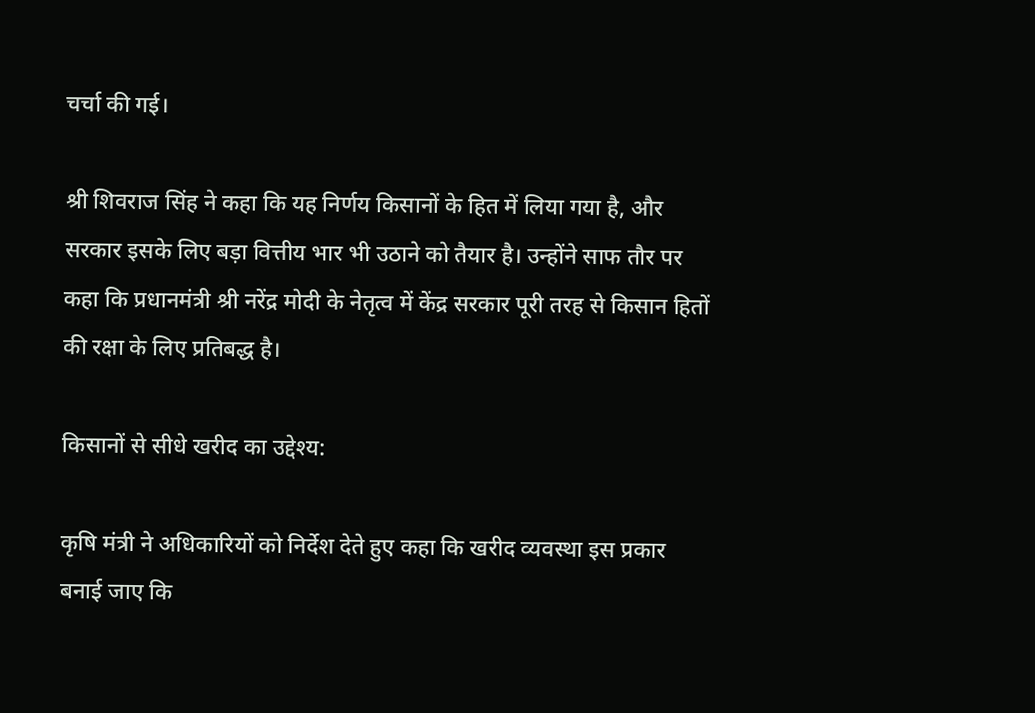चर्चा की गई।

श्री शिवराज सिंह ने कहा कि यह निर्णय किसानों के हित में लिया गया है, और सरकार इसके लिए बड़ा वित्तीय भार भी उठाने को तैयार है। उन्होंने साफ तौर पर कहा कि प्रधानमंत्री श्री नरेंद्र मोदी के नेतृत्व में केंद्र सरकार पूरी तरह से किसान हितों की रक्षा के लिए प्रतिबद्ध है।

किसानों से सीधे खरीद का उद्देश्य:

कृषि मंत्री ने अधिकारियों को निर्देश देते हुए कहा कि खरीद व्यवस्था इस प्रकार बनाई जाए कि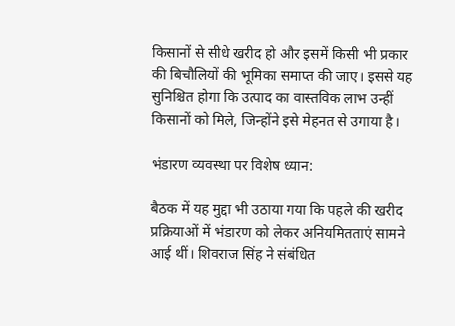किसानों से सीधे खरीद हो और इसमें किसी भी प्रकार की बिचौलियों की भूमिका समाप्त की जाए। इससे यह सुनिश्चित होगा कि उत्पाद का वास्तविक लाभ उन्हीं किसानों को मिले, जिन्होंने इसे मेहनत से उगाया है।

भंडारण व्यवस्था पर विशेष ध्यान:

बैठक में यह मुद्दा भी उठाया गया कि पहले की खरीद प्रक्रियाओं में भंडारण को लेकर अनियमितताएं सामने आई थीं। शिवराज सिंह ने संबंधित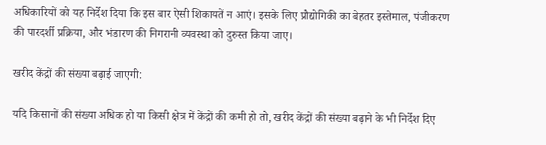अधिकारियों को यह निर्देश दिया कि इस बार ऐसी शिकायतें न आएं। इसके लिए प्रौद्योगिकी का बेहतर इस्तेमाल, पंजीकरण की पारदर्शी प्रक्रिया, और भंडारण की निगरानी व्यवस्था को दुरुस्त किया जाए।

खरीद केंद्रों की संख्या बढ़ाई जाएगी:

यदि किसानों की संख्या अधिक हो या किसी क्षेत्र में केंद्रों की कमी हो तो, खरीद केंद्रों की संख्या बढ़ाने के भी निर्देश दिए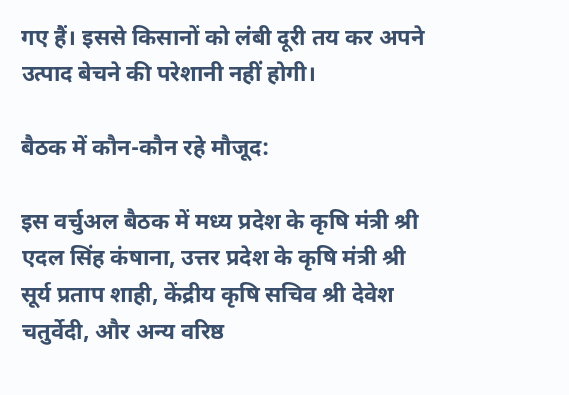गए हैं। इससे किसानों को लंबी दूरी तय कर अपने उत्पाद बेचने की परेशानी नहीं होगी।

बैठक में कौन-कौन रहे मौजूद:

इस वर्चुअल बैठक में मध्य प्रदेश के कृषि मंत्री श्री एदल सिंह कंषाना, उत्तर प्रदेश के कृषि मंत्री श्री सूर्य प्रताप शाही, केंद्रीय कृषि सचिव श्री देवेश चतुर्वेदी, और अन्य वरिष्ठ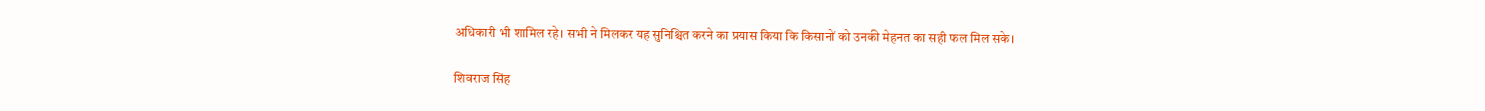अधिकारी भी शामिल रहे। सभी ने मिलकर यह सुनिश्चित करने का प्रयास किया कि किसानों को उनकी मेहनत का सही फल मिल सके।

शिवराज सिंह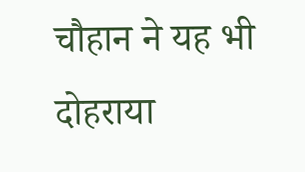चौहान ने यह भी दोहराया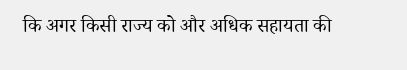कि अगर किसी राज्य को और अधिक सहायता की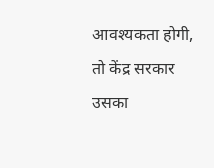आवश्यकता होगी, तो केंद्र सरकार उसका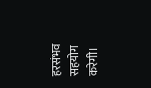हरसंभव सहयोग करेगी।